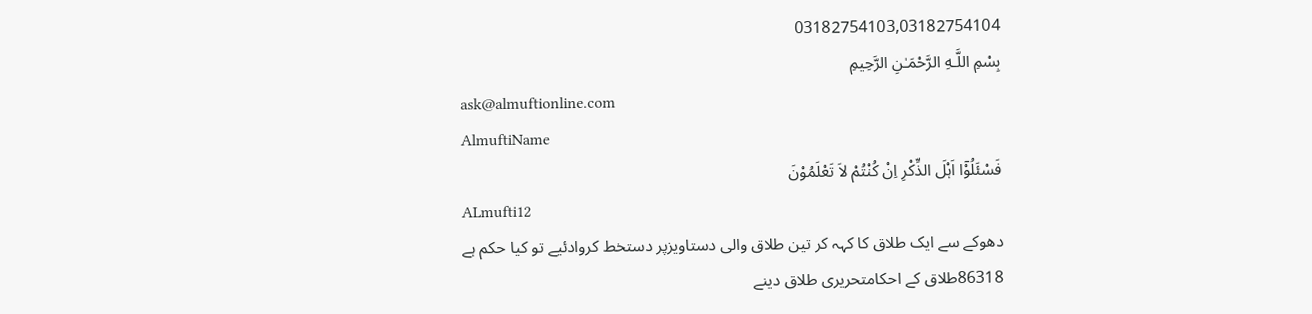03182754103,03182754104
بِسْمِ اللَّـهِ الرَّحْمَـٰنِ الرَّحِيمِ
ask@almuftionline.com
AlmuftiName
فَسْئَلُوْٓا اَہْلَ الذِّکْرِ اِنْ کُنْتُمْ لاَ تَعْلَمُوْنَ
ALmufti12
دھوکے سے ایک طلاق کا کہہ کر تین طلاق والی دستاویزپر دستخط کروادئیے تو کیا حکم ہے
86318طلاق کے احکامتحریری طلاق دینے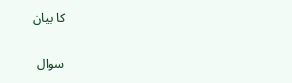کا بیان

سوال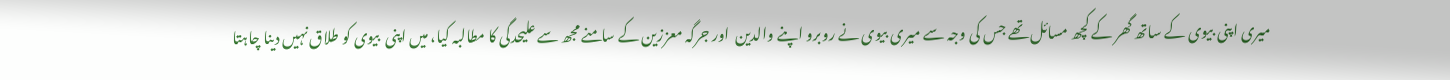میری اپنی بیوی کے ساتھ گھر کے کچھ مسائل تھے جس کی وجہ سے میری بیوی نے روبرو اپنے والدین  اور جرگہ معززین کے سامنے مجھ سے علیحدگی کا مطالبہ کیا، میں اپنی  بیوی کو طلاق نہیں دینا چاہتا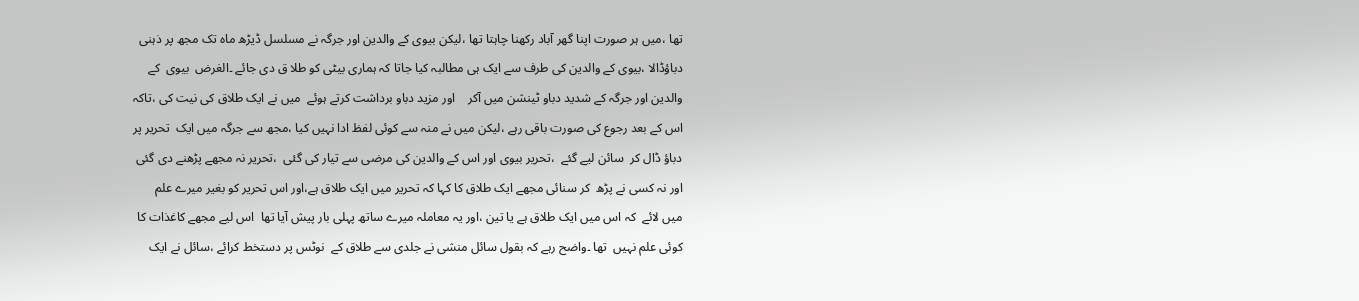تھا ،میں ہر صورت اپنا گھر آباد رکھنا چاہتا تھا ،لیکن بیوی کے والدین اور جرگہ نے مسلسل ڈیڑھ ماہ تک مجھ پر ذہنی دباؤڈالا ،بیوی کے والدین کی طرف سے ایک ہی مطالبہ کیا جاتا کہ ہماری بیٹی کو طلا ق دی جائے ۔الغرض  بیوی  کے والدین اور جرگہ کے شدید دباو ٹینشن میں آکر    اور مزید دباو برداشت کرتے ہوئے  میں نے ایک طلاق کی نیت کی ،تاکہ اس کے بعد رجوع کی صورت باقی رہے ،لیکن میں نے منہ سے کوئی لفظ ادا نہیں کیا ،مجھ سے جرگہ میں ایک  تحریر پر دباؤ ڈال کر  سائن لیے گئے  ،تحریر بیوی اور اس کے والدین کی مرضی سے تیار کی گئی  ،تحریر نہ مجھے پڑھنے دی گئی اور نہ کسی نے پڑھ  کر سنائی مجھے ایک طلاق کا کہا کہ تحریر میں ایک طلاق ہے،اور اس تحریر کو بغیر میرے علم میں لائے  کہ اس میں ایک طلاق ہے یا تین ،اور یہ معاملہ میرے ساتھ پہلی بار پیش آیا تھا  اس لیے مجھے کاغذات کا کوئی علم نہیں  تھا ۔واضح رہے کہ بقول سائل منشی نے جلدی سے طلاق کے  نوٹس پر دستخط کرائے ،سائل نے ایک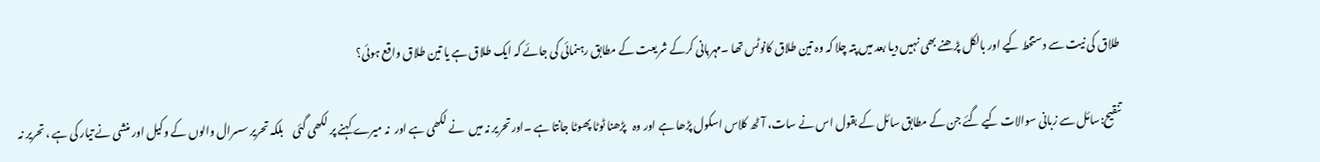طلاق کی نیت سے دستخط کیے اور بالکل پڑھنے بھی نہیں دیا بعد میں پتہ چلا کہ وہ تین طلاق کانوٹس تھا ۔مہربانی کرکے شریعت کے مطابق رہنمائی کی جائے کہ ایک طلاق ہے یا تین طلاق واقع ہوئی؟

تنقیح:سائل سے زبانی سوالات کیے گئے جن کے مطابق سائل کے بقول اس نے سات، آٹھ کلاس اسکول پڑھا ہے اور وہ   پڑھنا ٹوٹا پھوٹا جانتا ہے ۔اورتحریر نہ میں  نے لکھی ہے اور  نہ میرے کہنے پر لکھی گئی    بلکہ تحریر سسرال والوں کے وکیل اور منشی نے تیار کی ہے ، تحریر نہ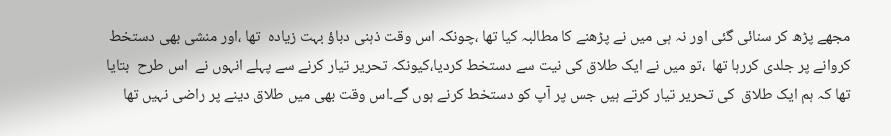مجھے پڑھ کر سنائی گئی اور نہ ہی میں نے پڑھنے کا مطالبہ کیا تھا ،چونکہ اس وقت ذہنی دباؤ بہت زیادہ  تھا ،اور منشی بھی دستخط کروانے پر جلدی کررہا تھا  ،تو میں نے ایک طلاق کی نیت سے دستخط کردیا،کیونکہ تحریر تیار کرنے سے پہلے انہوں نے  اس طرح  بتایا تھا کہ ہم ایک طلاق  کی تحریر تیار کرتے ہیں جس پر آپ کو دستخط کرنے ہوں گے۔اس وقت بھی میں طلاق دینے پر راضی نہیں تھا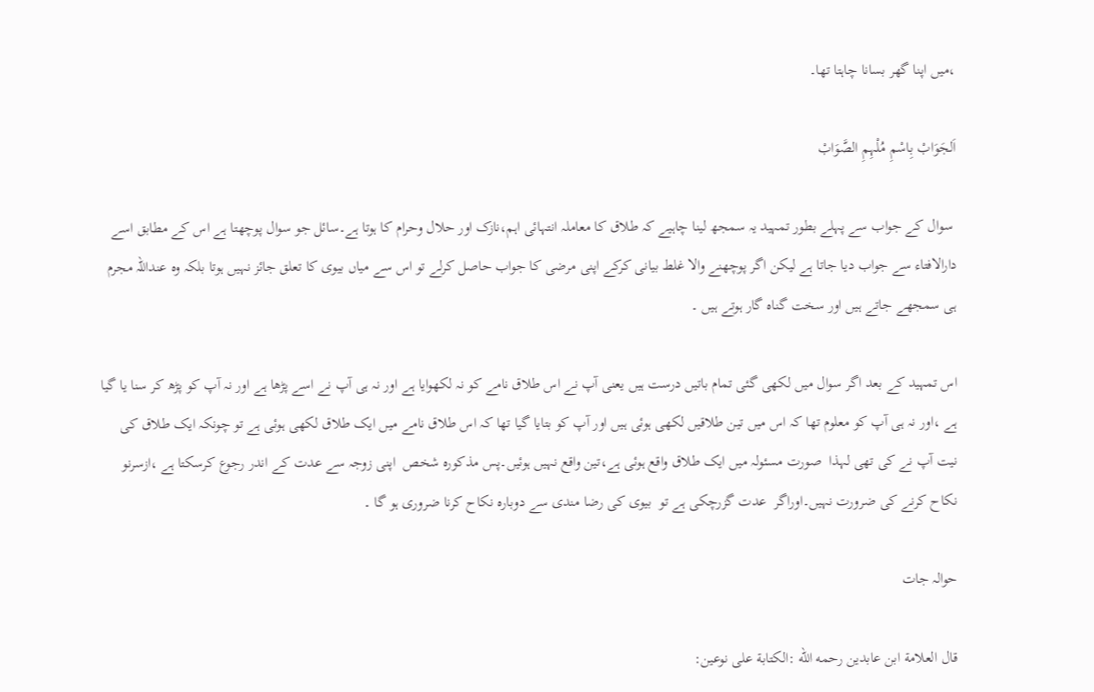،میں اپنا گھر بسانا چاہتا تھا۔

اَلجَوَابْ بِاسْمِ مُلْہِمِ الصَّوَابْ

 سوال کے جواب سے پہلے بطور تمہید یہ سمجھ لینا چاہیے کہ طلاق کا معاملہ انتہائی اہم،نازک اور حلال وحرام کا ہوتا ہے۔سائل جو سوال پوچھتا ہے اس کے مطابق اسے دارالافتاء سے جواب دیا جاتا ہے لیکن اگر پوچھنے والا غلط بیانی کرکے اپنی مرضی کا جواب حاصل کرلے تو اس سے میاں بیوی کا تعلق جائز نہیں ہوتا بلکہ وہ عنداللہ مجرم ہی سمجھے جاتے ہیں اور سخت گناہ گار ہوتے ہیں ۔

اس تمہید کے بعد اگر سوال میں لکھی گئی تمام باتیں درست ہیں یعنی آپ نے اس طلاق نامے کو نہ لکھوایا ہے اور نہ ہی آپ نے اسے پڑھا ہے اور نہ آپ کو پڑھ کر سنا یا گیا ہے ،اور نہ ہی آپ کو معلوم تھا کہ اس میں تین طلاقیں لکھی ہوئی ہیں اور آپ کو بتایا گیا تھا کہ اس طلاق نامے میں ایک طلاق لکھی ہوئی ہے تو چونکہ ایک طلاق کی نیت آپ نے کی تھی لہذا  صورت مسئولہ میں ایک طلاق واقع ہوئی ہے،تین واقع نہیں ہوئیں۔پس مذکورہ شخص  اپنی زوجہ سے عدت کے اندر رجوع کرسکتا ہے ،ازسرنو نکاح کرنے کی ضرورت نہیں۔اوراگر  عدت گزرچکی ہے تو  بیوی کی رضا مندی سے دوبارہ نکاح کرنا ضروری ہو گا ۔

حوالہ جات

قال العلامة ابن عابدين رحمه الله :الكتابة على نوعين: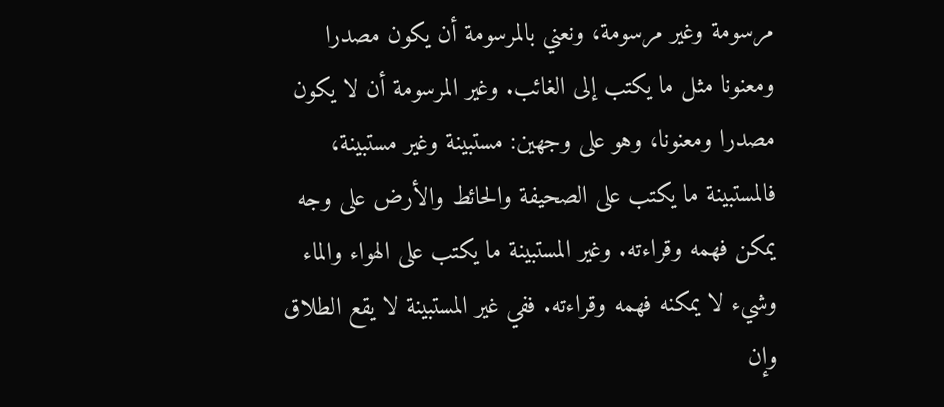مرسومة وغير مرسومة، ونعني بالمرسومة أن يكون مصدرا ومعنونا مثل ما يكتب إلى الغائب. وغير المرسومة أن لا يكون مصدرا ومعنونا، وهو على وجهين: مستبينة وغير مستبينة، فالمستبينة ما يكتب على الصحيفة والحائط والأرض على وجه يمكن فهمه وقراءته. وغير المستبينة ما يكتب على الهواء والماء وشيء لا يمكنه فهمه وقراءته. ففي غير المستبينة لا يقع الطلاق وإن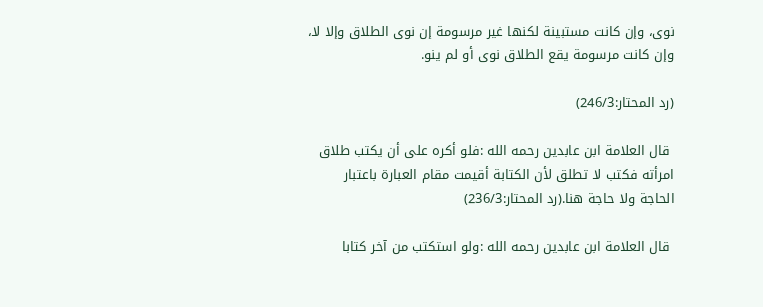نوى، وإن كانت مستبينة لكنها غير مرسومة إن نوى الطلاق وإلا لا، وإن كانت مرسومة يقع الطلاق نوى أو لم ينو.

(رد المحتار:246/3)

 قال العلامة ابن عابدين رحمه الله :فلو ‌أكره ‌على ‌أن ‌يكتب ‌طلاق امرأته فكتب لا تطلق لأن الكتابة أقيمت مقام العبارة باعتبار الحاجة ولا حاجة هنا.(رد المحتار:236/3)

 قال العلامة ابن عابدين رحمه الله :ولو استكتب من آخر كتابا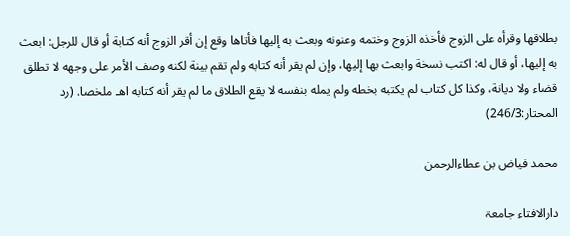بطلاقها وقرأه على الزوج فأخذه الزوج وختمه وعنونه وبعث به إليها فأتاها وقع إن أقر الزوج أنه كتابة أو قال للرجل: ابعث به إليها، أو قال له: اكتب نسخة وابعث بها إليها، وإن لم يقر أنه كتابه ولم تقم بينة لكنه وصف الأمر على وجهه لا تطلق قضاء ولا ديانة، وكذا كل كتاب لم يكتبه بخطه ولم يمله بنفسه لا يقع الطلاق ما لم يقر أنه كتابه اهـ ملخصا. (رد المحتار:246/3)

محمد فیاض بن عطاءالرحمن

دارالافتاء جامعۃ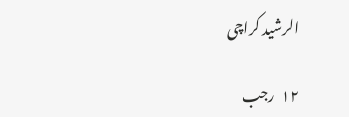الرشید کراچی

۱۲  رجب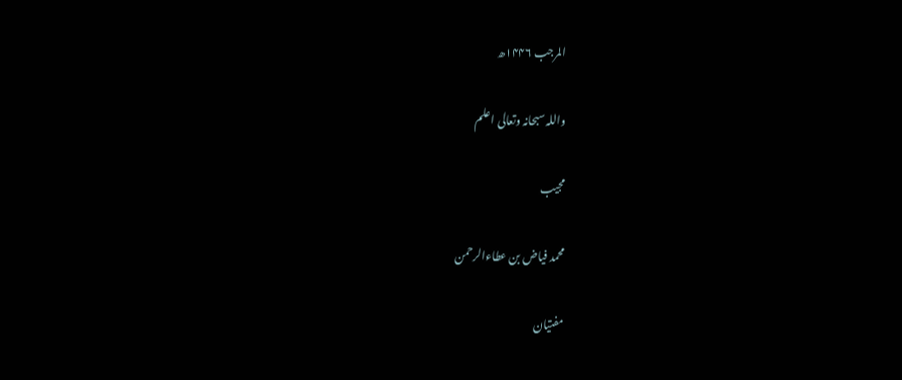المرجب ۱۴۴۶ھ

واللہ سبحانہ وتعالی اعلم

مجیب

محمد فیاض بن عطاءالرحمن

مفتیان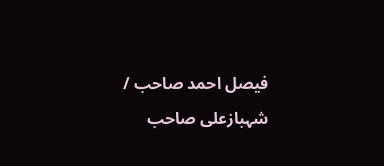فیصل احمد صاحب / شہبازعلی صاحب